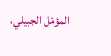المؤمّل الجبيلي،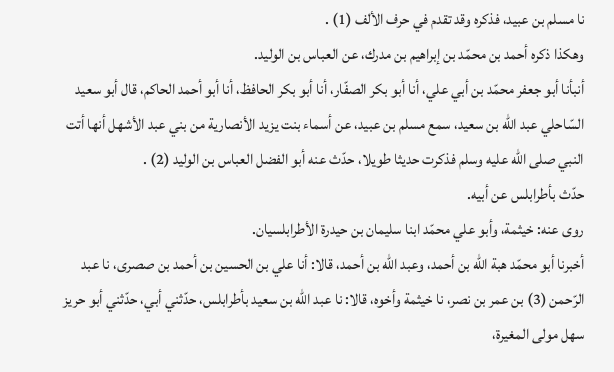نا مسلم بن عبيد، فذكره وقد تقدم في حرف الألف (1) .
وهكذا ذكره أحمد بن محمّد بن إبراهيم بن مدرك، عن العباس بن الوليد.
أنبأنا أبو جعفر محمّد بن أبي علي، أنا أبو بكر الصفّار، أنا أبو بكر الحافظ، أنا أبو أحمد الحاكم، قال أبو سعيد السّاحلي عبد الله بن سعيد، سمع مسلم بن عبيد، عن أسماء بنت يزيد الأنصارية من بني عبد الأشهل أنها أتت النبي صلى الله عليه وسلم فذكرت حديثا طويلا، حدّث عنه أبو الفضل العباس بن الوليد (2) .
حدّث بأطرابلس عن أبيه.
روى عنه: خيثمة، وأبو علي محمّد ابنا سليمان بن حيدرة الأطرابلسيان.
أخبرنا أبو محمّد هبة الله بن أحمد، وعبد الله بن أحمد، قالا: أنا علي بن الحسين بن أحمد بن صصرى، نا عبد الرّحمن (3) بن عمر بن نصر، نا خيثمة وأخوه، قالا: نا عبد الله بن سعيد بأطرابلس، حدّثني أبي، حدّثني أبو حريز سهل مولى المغيرة،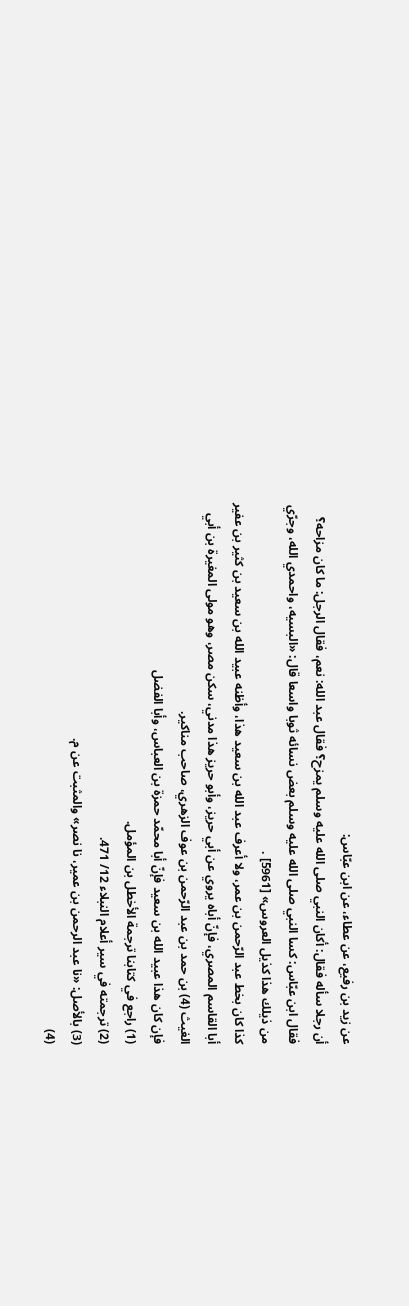عن زيد بن رفيع، عن عطاء، عن ابن عبّاس:
أن رجلا سأله فقال: أكان النبي صلى الله عليه وسلم يمزح؟ فقال عبد الله: نعم، فقال الرجل: ما كان مزاحه؟ فقال ابن عبّاس: كسا النبي صلى الله عليه وسلم بعض نسائه ثوبا واسعا قال: «البسيه، واحمدي الله، وجرّي من ذيلك هذا كذيل العروس» [5961] .
كذا كان بخط عبد الرّحمن بن عمر، ولا أعرف عبد الله بن سعيد هذا، وأظنه عبيد الله بن سعيد بن كثير بن عفير أبا القاسم المصري، فإنّ أباه يروي عن أبي حريز، وأبو حريز هذا مدني، سكن مصر، وهو مولى المغيرة بن أبي الغيث (4) بن حمد بن عبد الرّحمن بن عوف الزهري، صاحب مناكير.
فإن كان هذا عبيد الله بن سعيد فإنّ أبا محمّد حمزة بن العباس، وأبا الفضل
(1) راجع في كتابنا ترجمة الأخطل بن المؤمل.
(2) ترجمته في سير أعلام النبلاء 12/ 471.
(3) بالأصل: «نا عبد الرحمن بن عمير، نا نصر» والمثبت عن م.
(4)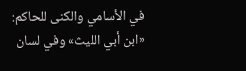في الأسامي والكنى للحاكم: «ابن أبي الليث» وفي لسان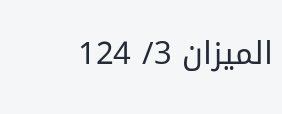الميزان 3/ 124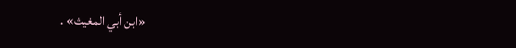«ابن أبي المغيث» .